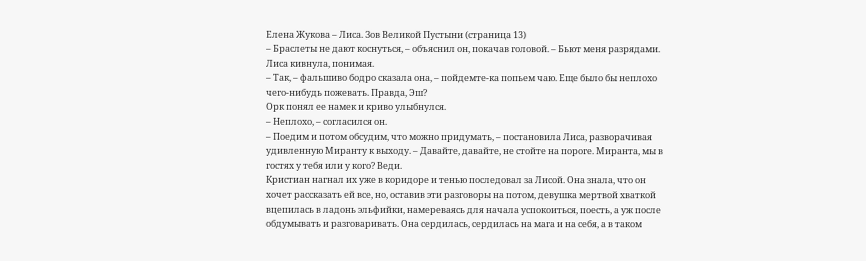Елена Жукова – Лиса. Зов Великой Пустыни (страница 13)
– Браслеты не дают коснуться, – объяснил он, покачав головой. – Бьют меня разрядами.
Лиса кивнула, понимая.
– Так, – фальшиво бодро сказала она, – пойдемте-ка попьем чаю. Еще было бы неплохо чего-нибудь пожевать. Правда, Эш?
Орк понял ее намек и криво улыбнулся.
– Неплохо, – согласился он.
– Поедим и потом обсудим, что можно придумать, – постановила Лиса, разворачивая удивленную Миранту к выходу. – Давайте, давайте, не стойте на пороге. Миранта, мы в гостях у тебя или у кого? Веди.
Кристиан нагнал их уже в коридоре и тенью последовал за Лисой. Она знала, что он хочет рассказать ей все, но, оставив эти разговоры на потом, девушка мертвой хваткой вцепилась в ладонь эльфийки, намереваясь для начала успокоиться, поесть, а уж после обдумывать и разговаривать. Она сердилась, сердилась на мага и на себя, а в таком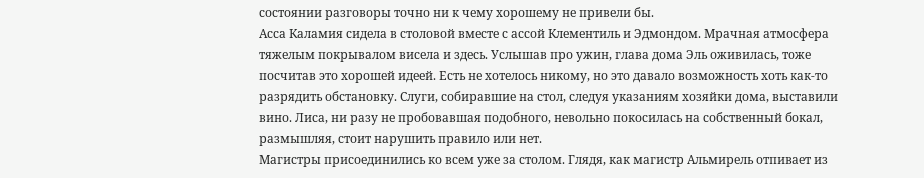состоянии разговоры точно ни к чему хорошему не привели бы.
Асса Каламия сидела в столовой вместе с ассой Клементиль и Эдмондом. Мрачная атмосфера тяжелым покрывалом висела и здесь. Услышав про ужин, глава дома Эль оживилась, тоже посчитав это хорошей идеей. Есть не хотелось никому, но это давало возможность хоть как-то разрядить обстановку. Слуги, собиравшие на стол, следуя указаниям хозяйки дома, выставили вино. Лиса, ни разу не пробовавшая подобного, невольно покосилась на собственный бокал, размышляя, стоит нарушить правило или нет.
Магистры присоединились ко всем уже за столом. Глядя, как магистр Альмирель отпивает из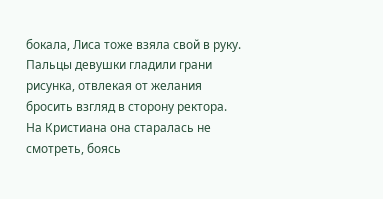бокала, Лиса тоже взяла свой в руку. Пальцы девушки гладили грани рисунка, отвлекая от желания бросить взгляд в сторону ректора. На Кристиана она старалась не смотреть, боясь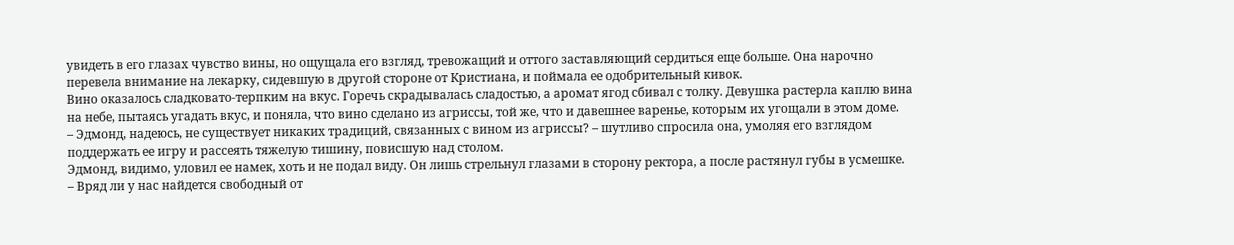увидеть в его глазах чувство вины, но ощущала его взгляд, тревожащий и оттого заставляющий сердиться еще больше. Она нарочно перевела внимание на лекарку, сидевшую в другой стороне от Кристиана, и поймала ее одобрительный кивок.
Вино оказалось сладковато-терпким на вкус. Горечь скрадывалась сладостью, а аромат ягод сбивал с толку. Девушка растерла каплю вина на небе, пытаясь угадать вкус, и поняла, что вино сделано из агриссы, той же, что и давешнее варенье, которым их угощали в этом доме.
– Эдмонд, надеюсь, не существует никаких традиций, связанных с вином из агриссы? – шутливо спросила она, умоляя его взглядом поддержать ее игру и рассеять тяжелую тишину, повисшую над столом.
Эдмонд, видимо, уловил ее намек, хоть и не подал виду. Он лишь стрельнул глазами в сторону ректора, а после растянул губы в усмешке.
– Вряд ли у нас найдется свободный от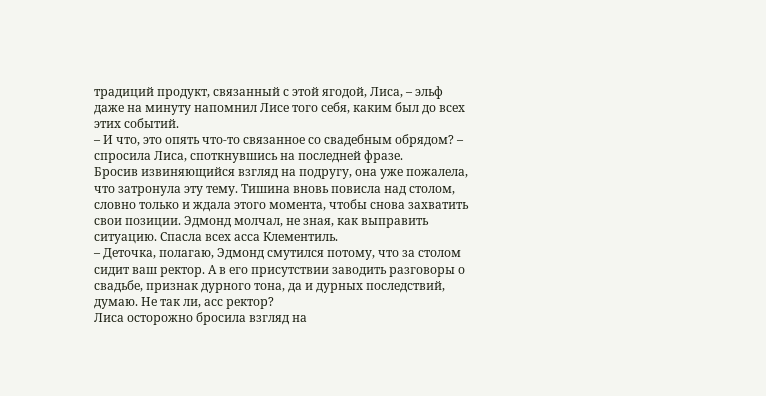традиций продукт, связанный с этой ягодой, Лиса, – эльф даже на минуту напомнил Лисе того себя, каким был до всех этих событий.
– И что, это опять что-то связанное со свадебным обрядом? – спросила Лиса, споткнувшись на последней фразе.
Бросив извиняющийся взгляд на подругу, она уже пожалела, что затронула эту тему. Тишина вновь повисла над столом, словно только и ждала этого момента, чтобы снова захватить свои позиции. Эдмонд молчал, не зная, как выправить ситуацию. Спасла всех асса Клементиль.
– Деточка, полагаю, Эдмонд смутился потому, что за столом сидит ваш ректор. А в его присутствии заводить разговоры о свадьбе, признак дурного тона, да и дурных последствий, думаю. Не так ли, асс ректор?
Лиса осторожно бросила взгляд на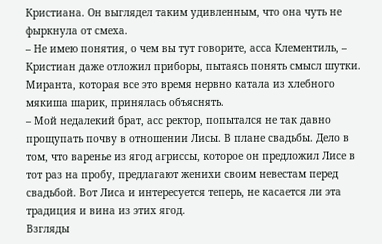Кристиана. Он выглядел таким удивленным, что она чуть не фыркнула от смеха.
– Не имею понятия, о чем вы тут говорите, асса Клементиль, – Кристиан даже отложил приборы, пытаясь понять смысл шутки.
Миранта, которая все это время нервно катала из хлебного мякиша шарик, принялась объяснять.
– Мой недалекий брат, асс ректор, попытался не так давно прощупать почву в отношении Лисы. В плане свадьбы. Дело в том, что варенье из ягод агриссы, которое он предложил Лисе в тот раз на пробу, предлагают женихи своим невестам перед свадьбой. Вот Лиса и интересуется теперь, не касается ли эта традиция и вина из этих ягод.
Взгляды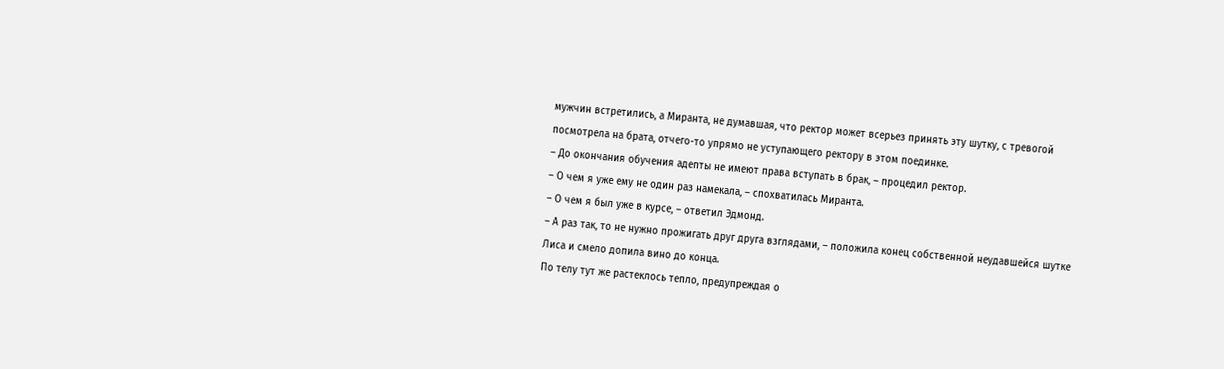мужчин встретились, а Миранта, не думавшая, что ректор может всерьез принять эту шутку, с тревогой посмотрела на брата, отчего-то упрямо не уступающего ректору в этом поединке.
– До окончания обучения адепты не имеют права вступать в брак, – процедил ректор.
– О чем я уже ему не один раз намекала, – спохватилась Миранта.
– О чем я был уже в курсе, – ответил Эдмонд.
– А раз так, то не нужно прожигать друг друга взглядами, – положила конец собственной неудавшейся шутке Лиса и смело допила вино до конца.
По телу тут же растеклось тепло, предупреждая о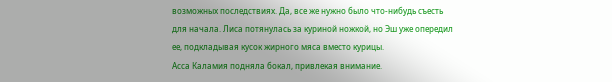возможных последствиях. Да, все же нужно было что-нибудь съесть для начала. Лиса потянулась за куриной ножкой, но Эш уже опередил ее, подкладывая кусок жирного мяса вместо курицы.
Асса Каламия подняла бокал, привлекая внимание.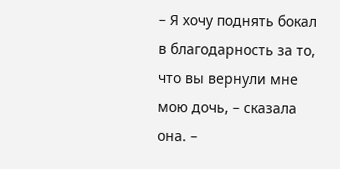– Я хочу поднять бокал в благодарность за то, что вы вернули мне мою дочь, – сказала она. –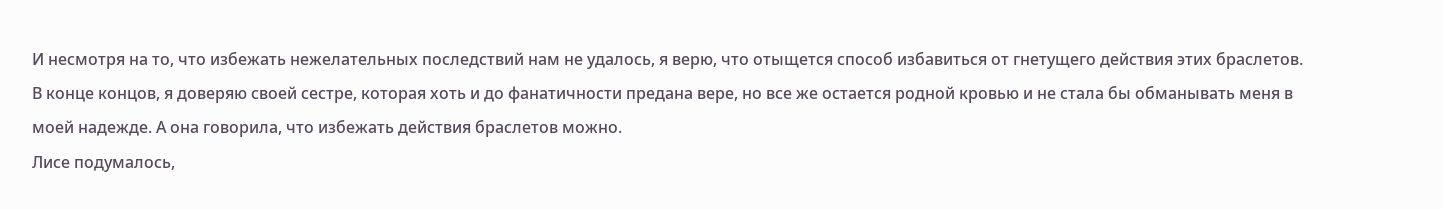И несмотря на то, что избежать нежелательных последствий нам не удалось, я верю, что отыщется способ избавиться от гнетущего действия этих браслетов. В конце концов, я доверяю своей сестре, которая хоть и до фанатичности предана вере, но все же остается родной кровью и не стала бы обманывать меня в моей надежде. А она говорила, что избежать действия браслетов можно.
Лисе подумалось,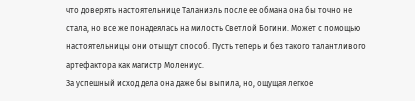что доверять настоятельнице Таланиэль после ее обмана она бы точно не стала, но все же понадеялась на милость Светлой Богини. Может с помощью настоятельницы они отыщут способ. Пусть теперь и без такого талантливого артефактора как магистр Молениус.
За успешный исход дела она даже бы выпила, но, ощущая легкое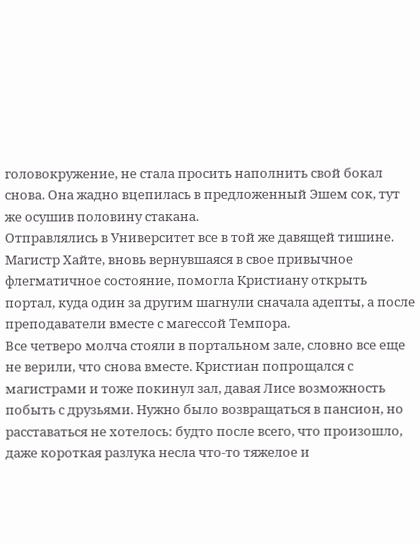головокружение, не стала просить наполнить свой бокал снова. Она жадно вцепилась в предложенный Эшем сок, тут же осушив половину стакана.
Отправлялись в Университет все в той же давящей тишине. Магистр Хайте, вновь вернувшаяся в свое привычное флегматичное состояние, помогла Кристиану открыть портал, куда один за другим шагнули сначала адепты, а после преподаватели вместе с магессой Темпора.
Все четверо молча стояли в портальном зале, словно все еще не верили, что снова вместе. Кристиан попрощался с магистрами и тоже покинул зал, давая Лисе возможность побыть с друзьями. Нужно было возвращаться в пансион, но расставаться не хотелось: будто после всего, что произошло, даже короткая разлука несла что-то тяжелое и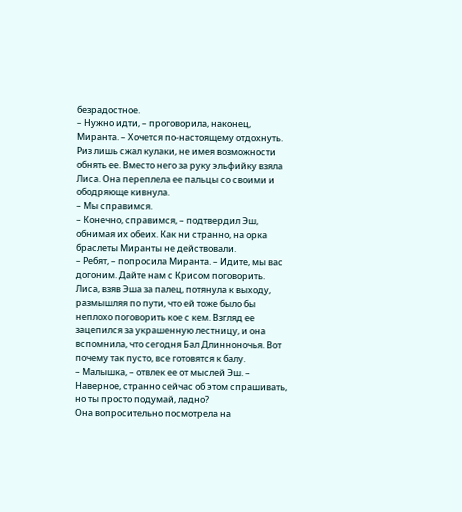безрадостное.
– Нужно идти, – проговорила, наконец, Миранта. – Хочется по-настоящему отдохнуть.
Риз лишь сжал кулаки, не имея возможности обнять ее. Вместо него за руку эльфийку взяла Лиса. Она переплела ее пальцы со своими и ободряюще кивнула.
– Мы справимся.
– Конечно, справимся, – подтвердил Эш, обнимая их обеих. Как ни странно, на орка браслеты Миранты не действовали.
– Ребят, – попросила Миранта. – Идите, мы вас догоним. Дайте нам с Крисом поговорить.
Лиса, взяв Эша за палец, потянула к выходу, размышляя по пути, что ей тоже было бы неплохо поговорить кое с кем. Взгляд ее зацепился за украшенную лестницу, и она вспомнила, что сегодня Бал Длинноночья. Вот почему так пусто, все готовятся к балу.
– Малышка, – отвлек ее от мыслей Эш. – Наверное, странно сейчас об этом спрашивать, но ты просто подумай, ладно?
Она вопросительно посмотрела на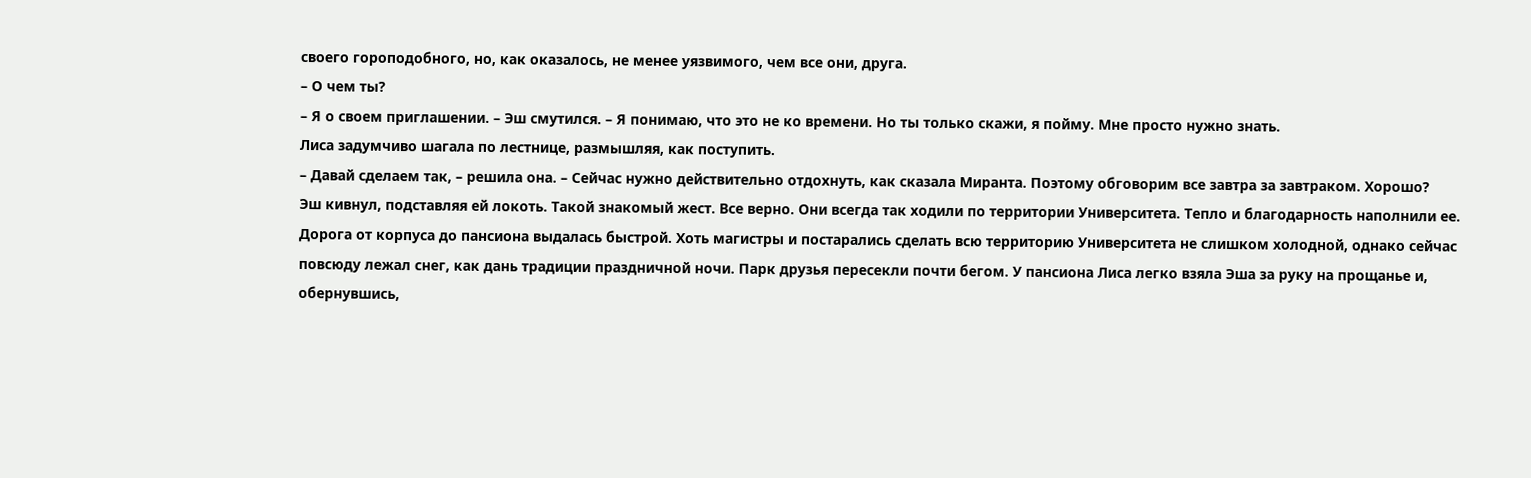своего гороподобного, но, как оказалось, не менее уязвимого, чем все они, друга.
– О чем ты?
– Я о своем приглашении. – Эш смутился. – Я понимаю, что это не ко времени. Но ты только скажи, я пойму. Мне просто нужно знать.
Лиса задумчиво шагала по лестнице, размышляя, как поступить.
– Давай сделаем так, – решила она. – Сейчас нужно действительно отдохнуть, как сказала Миранта. Поэтому обговорим все завтра за завтраком. Хорошо?
Эш кивнул, подставляя ей локоть. Такой знакомый жест. Все верно. Они всегда так ходили по территории Университета. Тепло и благодарность наполнили ее.
Дорога от корпуса до пансиона выдалась быстрой. Хоть магистры и постарались сделать всю территорию Университета не слишком холодной, однако сейчас повсюду лежал снег, как дань традиции праздничной ночи. Парк друзья пересекли почти бегом. У пансиона Лиса легко взяла Эша за руку на прощанье и, обернувшись,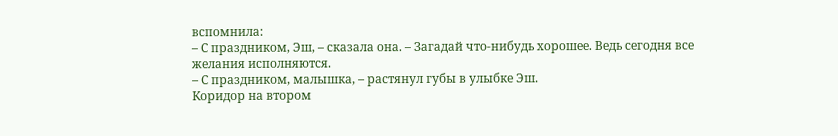вспомнила:
– С праздником, Эш, – сказала она. – Загадай что-нибудь хорошее. Ведь сегодня все желания исполняются.
– С праздником, малышка, – растянул губы в улыбке Эш.
Коридор на втором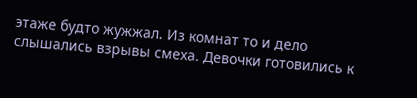этаже будто жужжал. Из комнат то и дело слышались взрывы смеха. Девочки готовились к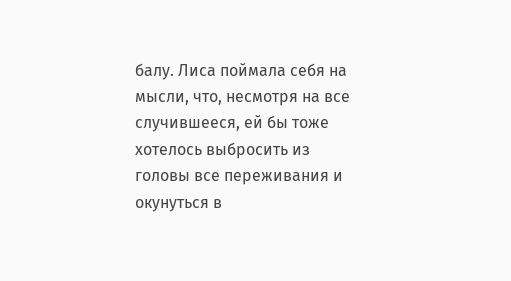балу. Лиса поймала себя на мысли, что, несмотря на все случившееся, ей бы тоже хотелось выбросить из головы все переживания и окунуться в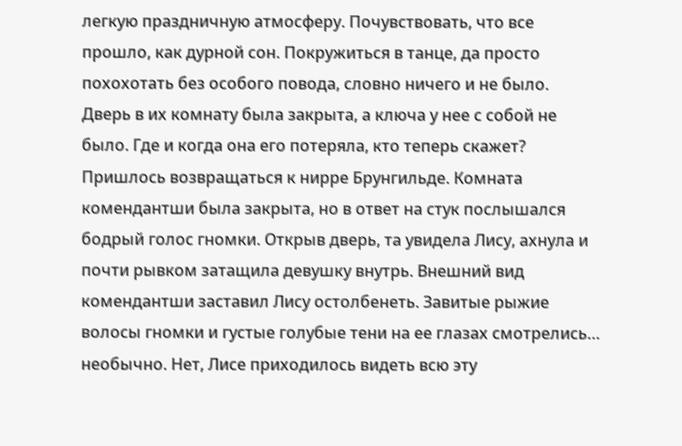легкую праздничную атмосферу. Почувствовать, что все прошло, как дурной сон. Покружиться в танце, да просто похохотать без особого повода, словно ничего и не было.
Дверь в их комнату была закрыта, а ключа у нее с собой не было. Где и когда она его потеряла, кто теперь скажет? Пришлось возвращаться к нирре Брунгильде. Комната комендантши была закрыта, но в ответ на стук послышался бодрый голос гномки. Открыв дверь, та увидела Лису, ахнула и почти рывком затащила девушку внутрь. Внешний вид комендантши заставил Лису остолбенеть. Завитые рыжие волосы гномки и густые голубые тени на ее глазах смотрелись… необычно. Нет, Лисе приходилось видеть всю эту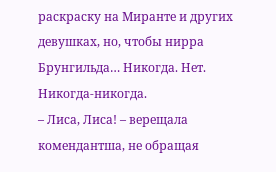раскраску на Миранте и других девушках, но, чтобы нирра Брунгильда… Никогда. Нет. Никогда-никогда.
– Лиса, Лиса! – верещала комендантша, не обращая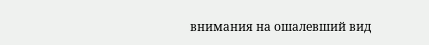внимания на ошалевший вид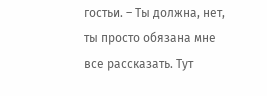гостьи. – Ты должна, нет, ты просто обязана мне все рассказать. Тут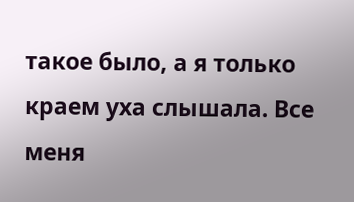такое было, а я только краем уха слышала. Все меня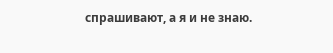спрашивают, а я и не знаю.